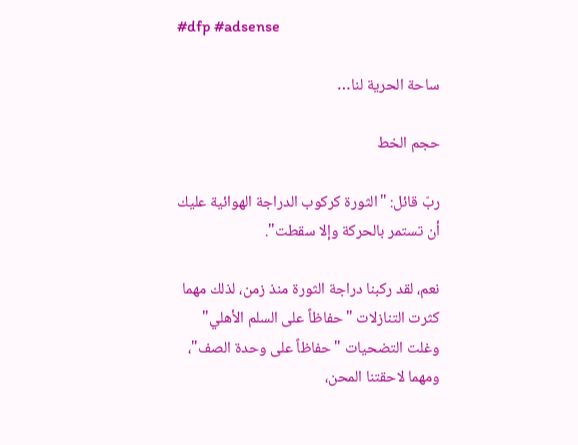#dfp #adsense

ساحة الحرية لنا…

حجم الخط

ربّ قائل: "الثورة كركوب الدراجة الهوائية عليك أن تستمر بالحركة وإلا سقطت".

نعم، لقد ركبنا دراجة الثورة منذ زمن، لذلك مهما كثرت التنازلات "حفاظاً على السلم الأهلي" وغلت التضحيات "حفاظاً على وحدة الصف"، ومهما لاحقتنا المحن،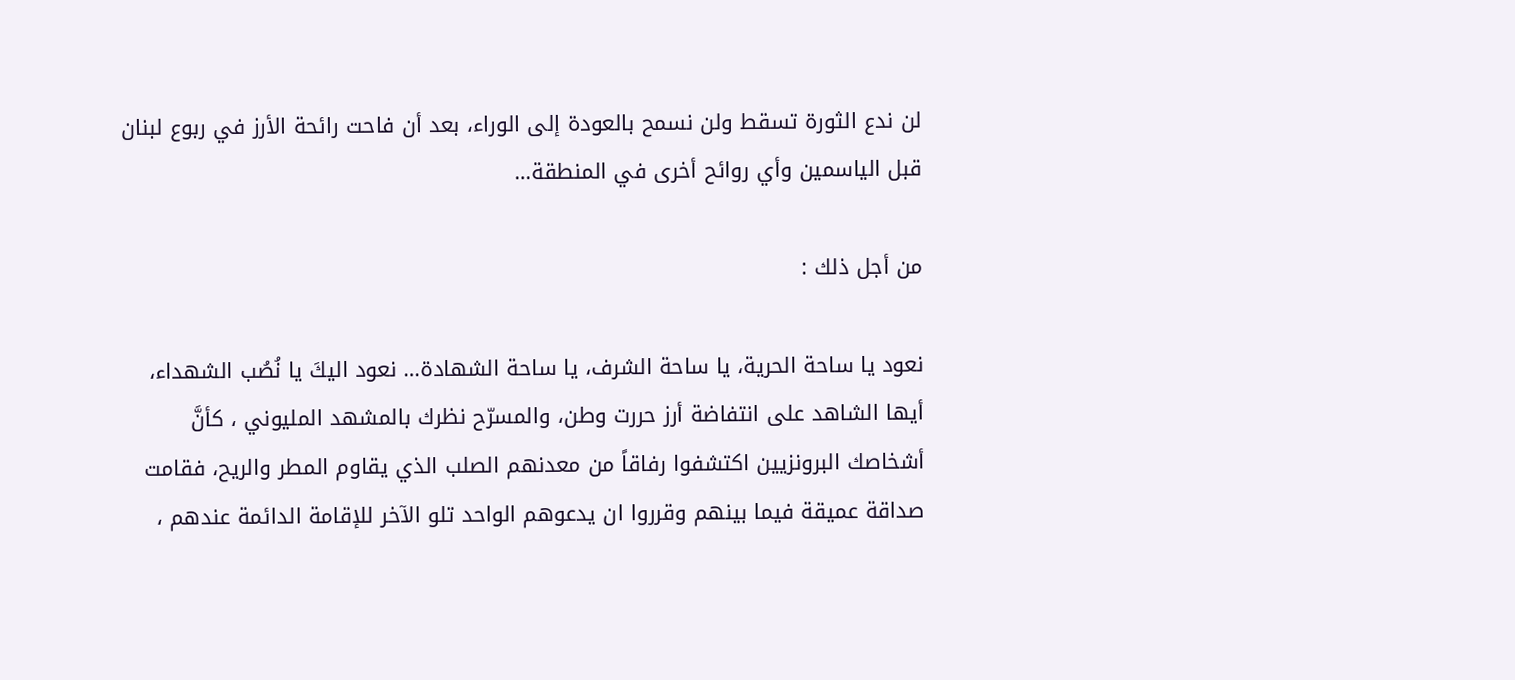لن ندع الثورة تسقط ولن نسمح بالعودة إلى الوراء، بعد أن فاحت رائحة الأرز في ربوع لبنان قبل الياسمين وأي روائح أخرى في المنطقة…

من أجل ذلك :

نعود يا ساحة الحرية، يا ساحة الشرف، يا ساحة الشهادة… نعود اليكَ يا نُصُب الشهداء، أيها الشاهد على انتفاضة أرز حررت وطن، والمسرّح نظرك بالمشهد المليوني ، كأنَّ أشخاصك البرونزيين اكتشفوا رفاقاً من معدنهم الصلب الذي يقاوم المطر والريح، فقامت صداقة عميقة فيما بينهم وقرروا ان يدعوهم الواحد تلو الآخر للإقامة الدائمة عندهم ،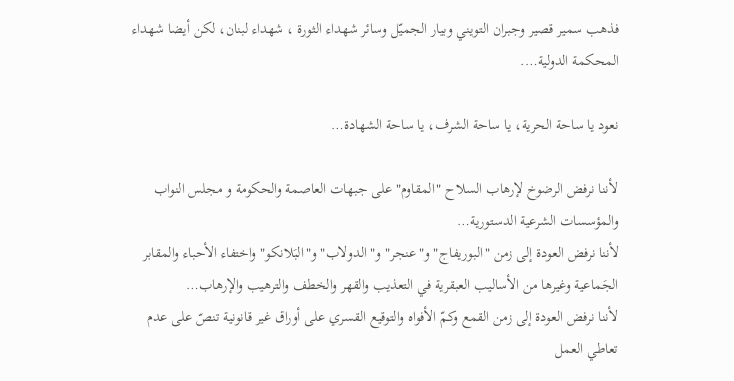فذهب سمير قصير وجبران التويني وبيار الجميّل وسائر شهداء الثورة ، شهداء لبنان، لكن أيضا شهداء المحكمة الدولية….

نعود يا ساحة الحرية، يا ساحة الشرف، يا ساحة الشهادة…

لأننا نرفض الرضوخ لإرهاب السلاح "المقاوم" على جبهات العاصمة والحكومة و مجلس النواب والمؤسسات الشرعية الدستورية…
لأننا نرفض العودة إلى زمن "البوريفاج" و"عنجر" و"الدولاب" و"البَلانكو" واختفاء الأحباء والمقابر الجَماعية وغيرها من الأساليب العبقرية في التعذيب والقهر والخطف والترهيب والإرهاب…
لأننا نرفض العودة إلى زمن القمع وكمّ الأفواه والتوقيع القسري على أوراق غير قانونية تنصّ على عدم تعاطي العمل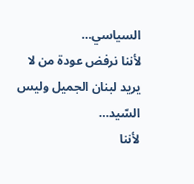السياسي…
لأننا نرفض عودة من لا يريد لبنان الجميل وليس السّيد…
لأننا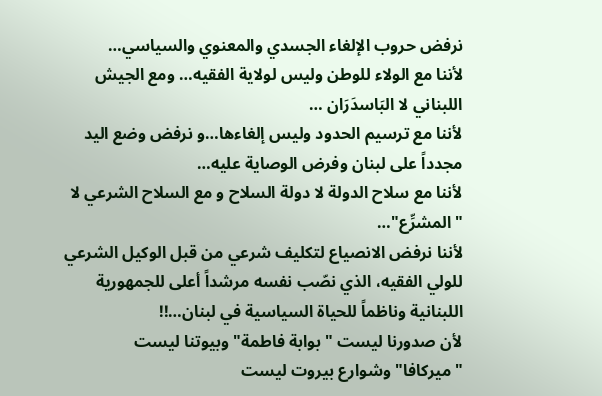نرفض حروب الإلغاء الجسدي والمعنوي والسياسي…
لأننا مع الولاء للوطن وليس لولاية الفقيه… ومع الجيش اللبناني لا البَاسدَرَان …
لأننا مع ترسيم الحدود وليس إلغاءها…و نرفض وضع اليد مجدداً على لبنان وفرض الوصاية عليه…
لأننا مع سلاح الدولة لا دولة السلاح و مع السلاح الشرعي لا "المشرِّع"…
لأننا نرفض الانصياع لتكليف شرعي من قبل الوكيل الشرعي للولي الفقيه، الذي نصّب نفسه مرشداً أعلى للجمهورية اللبنانية وناظماً للحياة السياسية في لبنان…!!
لأن صدورنا ليست "بوابة فاطمة" وبيوتنا ليست "ميركافا" وشوارع بيروت ليست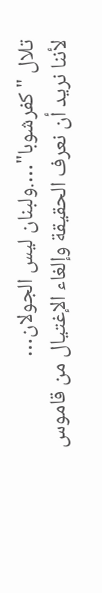تلال "كفرشوبا"….ولبنان ليس الجولان…
لأننا نريد أن نعرف الحقيقة وإلغاء الإغتيال من قاموس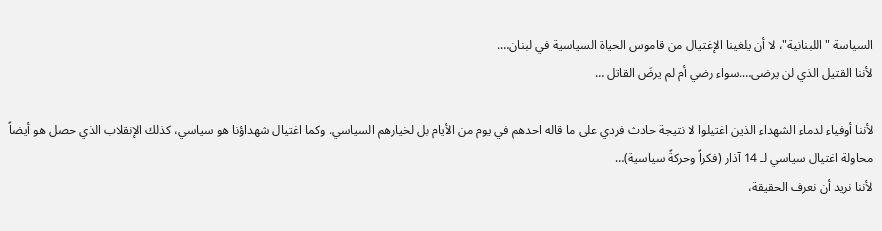السياسة "اللبنانية"، لا أن يلغينا الإغتيال من قاموس الحياة السياسية في لبنان….
لأننا القتيل الذي لن يرضى….سواء رضي أم لم يرضَ القاتل …

لأننا أوفياء لدماء الشهداء الذين اغتيلوا لا نتيجة حادث فردي على ما قاله احدهم في يوم من الأيام بل لخيارهم السياسي. وكما اغتيال شهداؤنا هو سياسي، كذلك الإنقلاب الذي حصل هو أيضاً محاولة اغتيال سياسي لـ 14 آذار (فكراً وحركةً سياسية)…
لأننا نريد أن نعرف الحقيقة،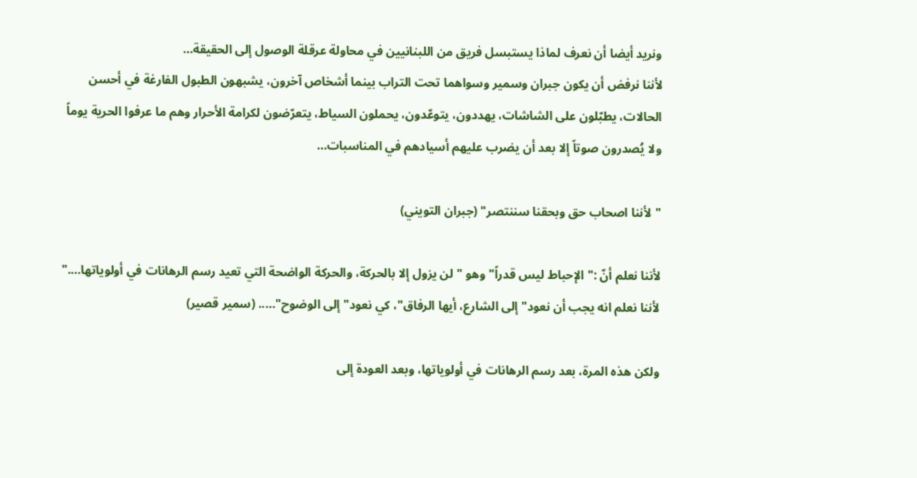ونريد أيضا أن نعرف لماذا يستبسل فريق من اللبنانيين في محاولة عرقلة الوصول إلى الحقيقة…
لأننا نرفض أن يكون جبران وسمير وسواهما تحت التراب بينما أشخاص آخرون، يشبهون الطبول الفارغة في أحسن الحالات، يطبّلون على الشاشات، يهددون، يتوعّدون، يحملون السياط، يتعرّضون لكرامة الأحرار وهم ما عرفوا الحرية يوماً ولا يُصدرون صوتاً إلا بعد أن يضرب عليهم أسيادهم في المناسبات…

"لأننا اصحاب حق وبحقنا سننتصر" (جبران التويني)

لأننا نعلم أنّ :" الإحباط ليس قدراً" وهو " لن يزول إلا بالحركة، والحركة الواضحة التي تعيد رسم الرهانات في أولوياتها…."
لأننا نعلم انه يجب أن نعود" إلى الشارع، أيها الرفاق"، كي نعود" إلى الوضوح"….. (سمير قصير)

ولكن هذه المرة، بعد رسم الرهانات في أولوياتها، وبعد العودة إلى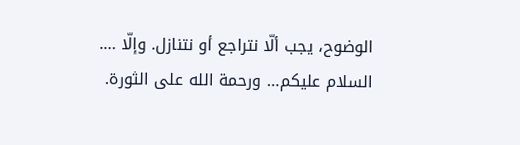الوضوح، يجب ألّا نتراجع أو نتنازل. وإلّا …. السلام عليكم… ورحمة الله على الثورة.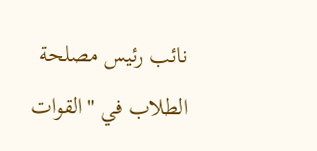نائب رئيس مصلحة الطلاب في "القوات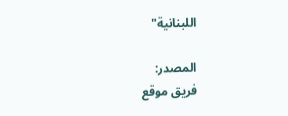اللبنانية"

المصدر:
فريق موقع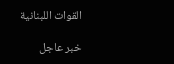القوات اللبنانية

خبر عاجل